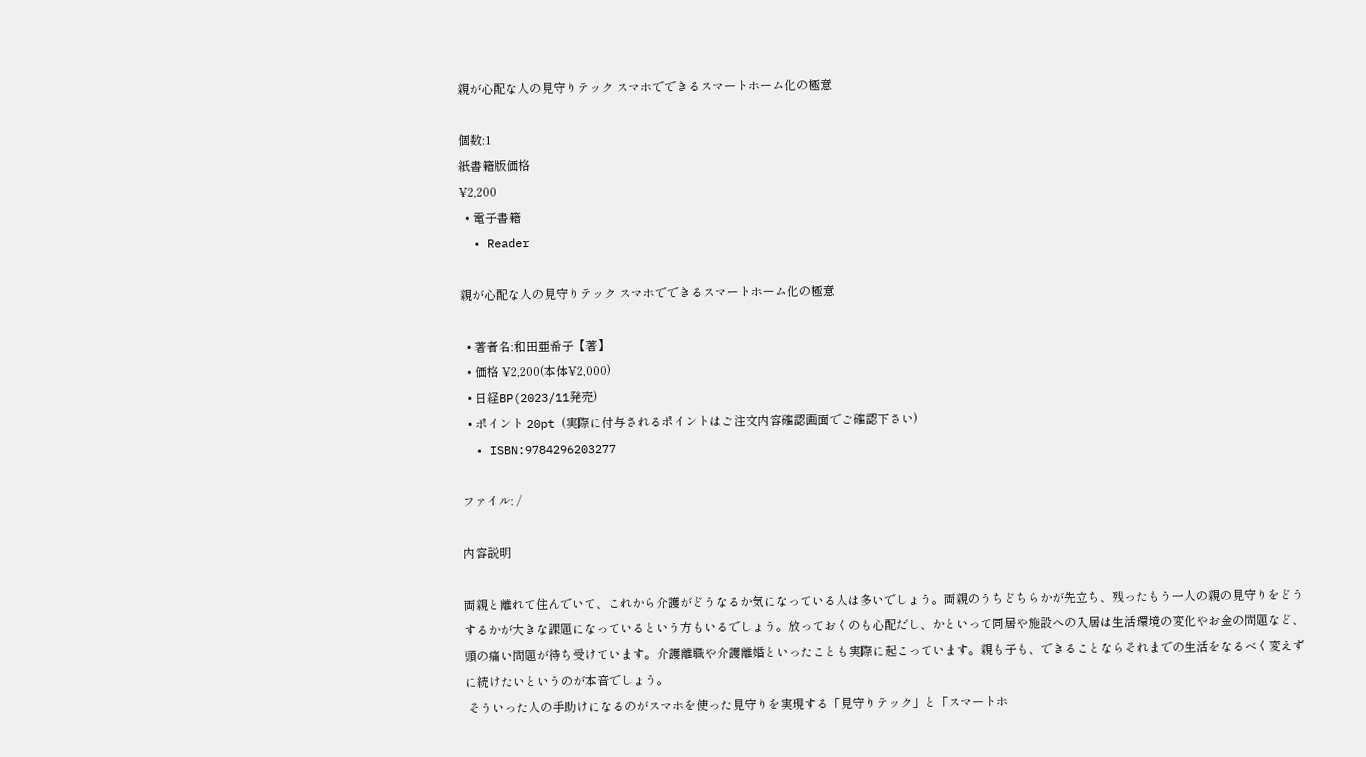親が心配な人の見守りテック スマホでできるスマートホーム化の極意

個数:1
紙書籍版価格
¥2,200
  • 電子書籍
  • Reader

親が心配な人の見守りテック スマホでできるスマートホーム化の極意

  • 著者名:和田亜希子【著】
  • 価格 ¥2,200(本体¥2,000)
  • 日経BP(2023/11発売)
  • ポイント 20pt (実際に付与されるポイントはご注文内容確認画面でご確認下さい)
  • ISBN:9784296203277

ファイル: /

内容説明

両親と離れて住んでいて、これから介護がどうなるか気になっている人は多いでしょう。両親のうちどちらかが先立ち、残ったもう一人の親の見守りをどうするかが大きな課題になっているという方もいるでしょう。放っておくのも心配だし、かといって同居や施設への入居は生活環境の変化やお金の問題など、頭の痛い問題が待ち受けています。介護離職や介護離婚といったことも実際に起こっています。親も子も、できることならそれまでの生活をなるべく変えずに続けたいというのが本音でしょう。
 そういった人の手助けになるのがスマホを使った見守りを実現する「見守りテック」と「スマートホ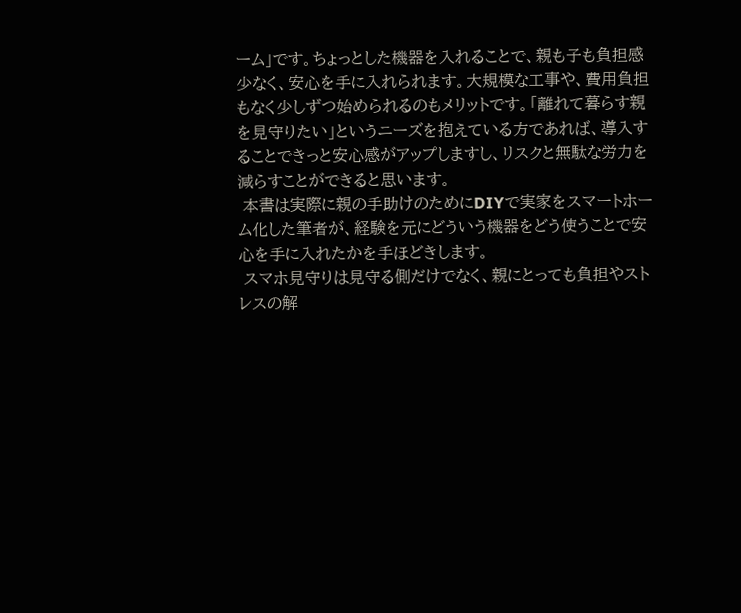ーム」です。ちょっとした機器を入れることで、親も子も負担感少なく、安心を手に入れられます。大規模な工事や、費用負担もなく少しずつ始められるのもメリットです。「離れて暮らす親を見守りたい」というニーズを抱えている方であれば、導入することできっと安心感がアップしますし、リスクと無駄な労力を減らすことができると思います。
 本書は実際に親の手助けのためにDIYで実家をスマートホーム化した筆者が、経験を元にどういう機器をどう使うことで安心を手に入れたかを手ほどきします。
 スマホ見守りは見守る側だけでなく、親にとっても負担やストレスの解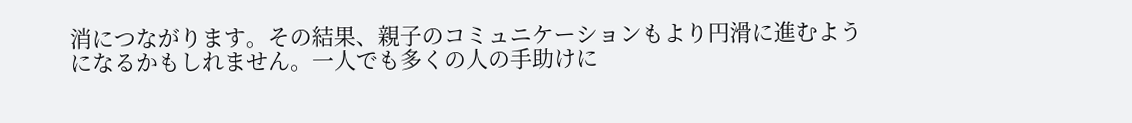消につながります。その結果、親子のコミュニケーションもより円滑に進むようになるかもしれません。一人でも多くの人の手助けに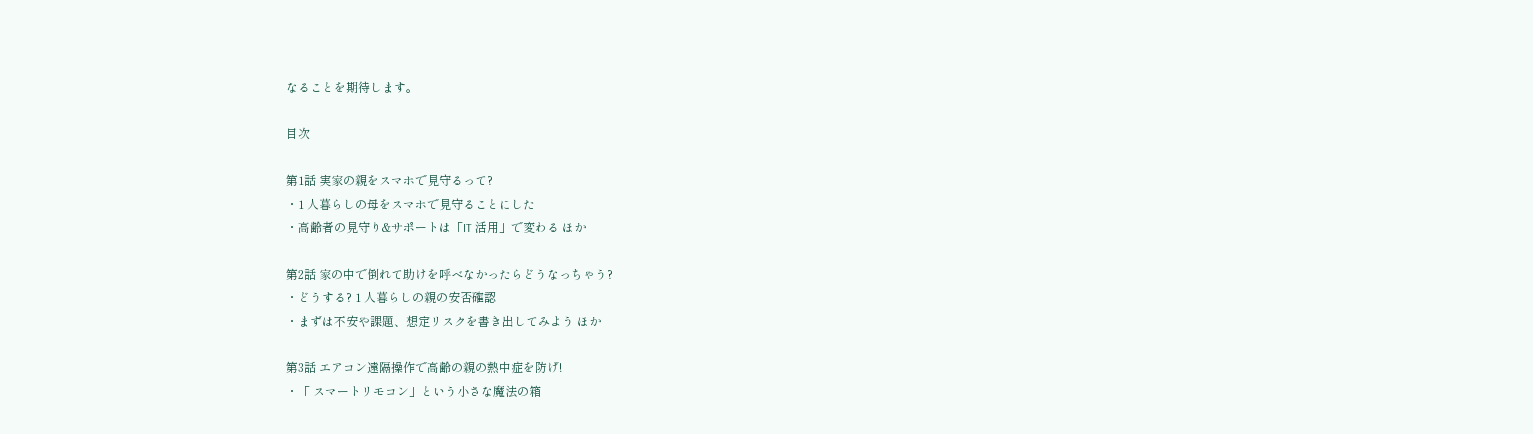なることを期待します。

目次

第1話 実家の親をスマホで見守るって?
・1 人暮らしの母をスマホで見守ることにした
・高齢者の見守り&サポートは「IT 活用」で変わる ほか

第2話 家の中で倒れて助けを呼べなかったらどうなっちゃう?
・どうする? 1 人暮らしの親の安否確認
・まずは不安や課題、想定リスクを書き出してみよう ほか

第3話 エアコン遠隔操作で高齢の親の熱中症を防げ!
・「 スマートリモコン」という小さな魔法の箱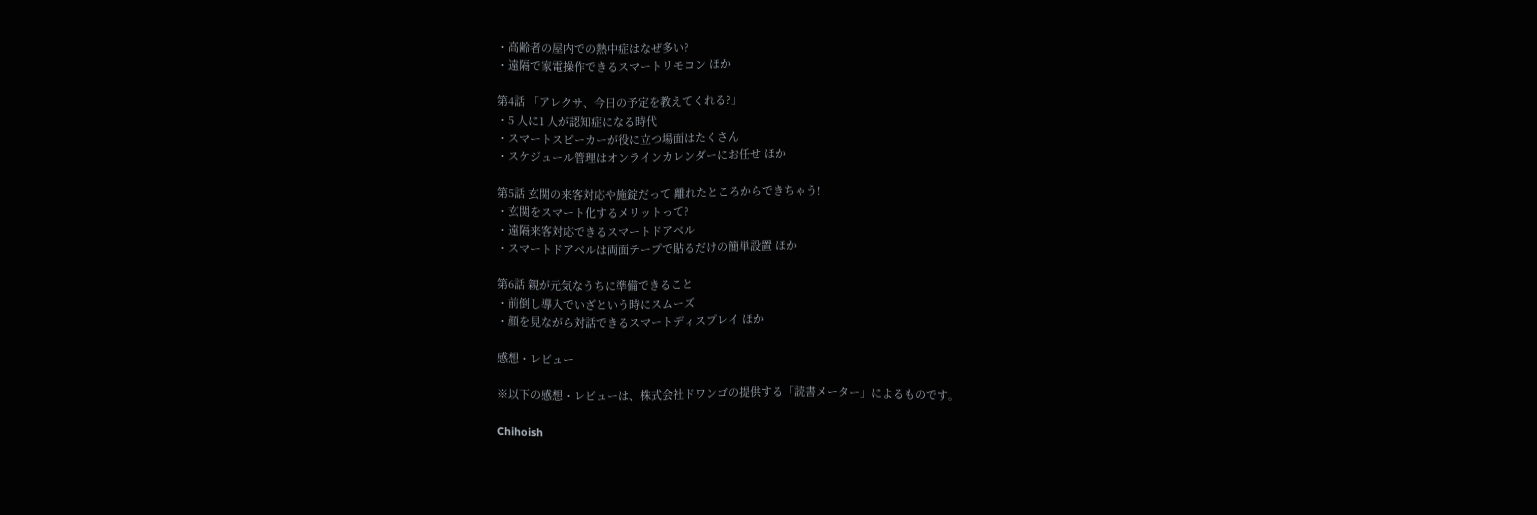・高齢者の屋内での熱中症はなぜ多い?
・遠隔で家電操作できるスマートリモコン ほか

第4話 「アレクサ、今日の予定を教えてくれる?」
・5 人に1 人が認知症になる時代
・スマートスピーカーが役に立つ場面はたくさん
・スケジュール管理はオンラインカレンダーにお任せ ほか

第5話 玄関の来客対応や施錠だって 離れたところからできちゃう!
・玄関をスマート化するメリットって?
・遠隔来客対応できるスマートドアベル
・スマートドアベルは両面テープで貼るだけの簡単設置 ほか

第6話 親が元気なうちに準備できること
・前倒し導入でいざという時にスムーズ
・顔を見ながら対話できるスマートディスプレイ ほか

感想・レビュー

※以下の感想・レビューは、株式会社ドワンゴの提供する「読書メーター」によるものです。

Chihoish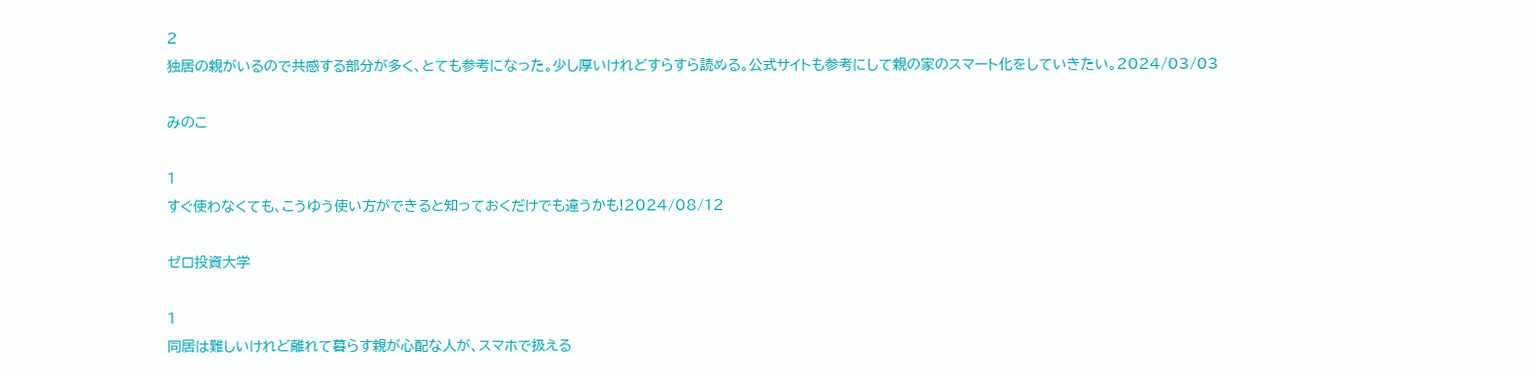2
独居の親がいるので共感する部分が多く、とても参考になった。少し厚いけれどすらすら読める。公式サイトも参考にして親の家のスマート化をしていきたい。2024/03/03

みのこ

1
すぐ使わなくても、こうゆう使い方ができると知っておくだけでも違うかも!2024/08/12

ゼロ投資大学

1
同居は難しいけれど離れて暮らす親が心配な人が、スマホで扱える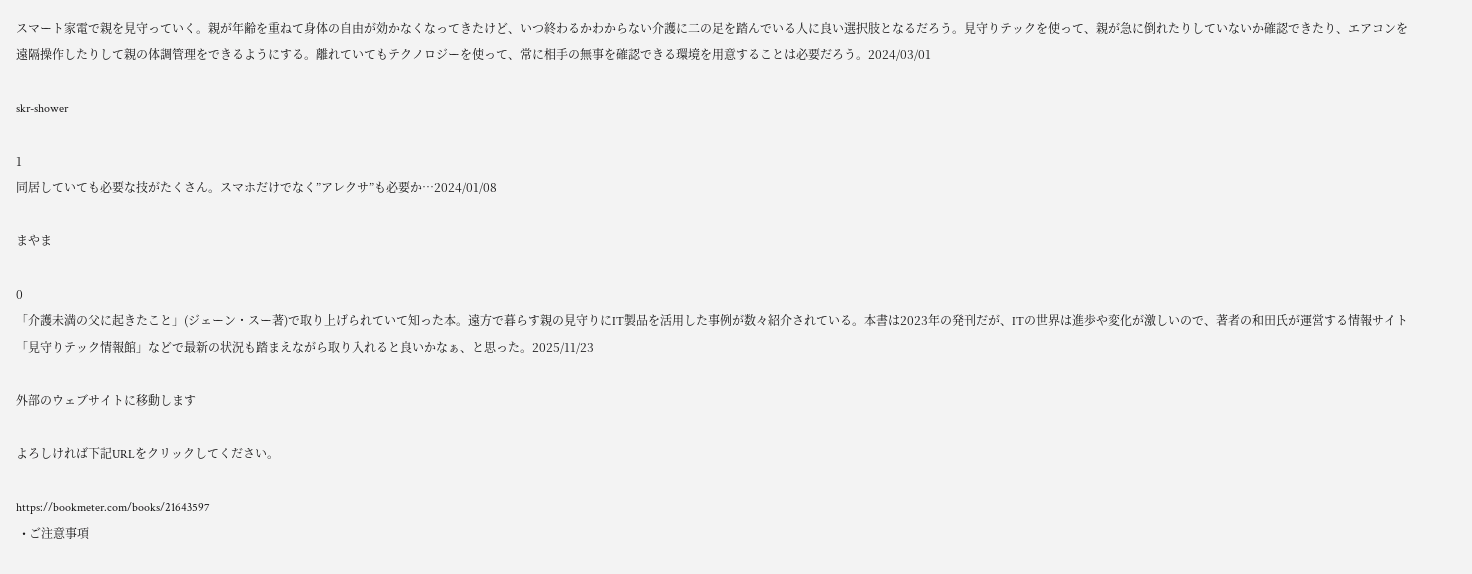スマート家電で親を見守っていく。親が年齢を重ねて身体の自由が効かなくなってきたけど、いつ終わるかわからない介護に二の足を踏んでいる人に良い選択肢となるだろう。見守りテックを使って、親が急に倒れたりしていないか確認できたり、エアコンを遠隔操作したりして親の体調管理をできるようにする。離れていてもテクノロジーを使って、常に相手の無事を確認できる環境を用意することは必要だろう。2024/03/01

skr-shower

1
同居していても必要な技がたくさん。スマホだけでなく”アレクサ”も必要か…2024/01/08

まやま

0
「介護未満の父に起きたこと」(ジェーン・スー著)で取り上げられていて知った本。遠方で暮らす親の見守りにIT製品を活用した事例が数々紹介されている。本書は2023年の発刊だが、ITの世界は進歩や変化が激しいので、著者の和田氏が運営する情報サイト「見守りテック情報館」などで最新の状況も踏まえながら取り入れると良いかなぁ、と思った。2025/11/23

外部のウェブサイトに移動します

よろしければ下記URLをクリックしてください。

https://bookmeter.com/books/21643597
  • ご注意事項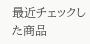最近チェックした商品